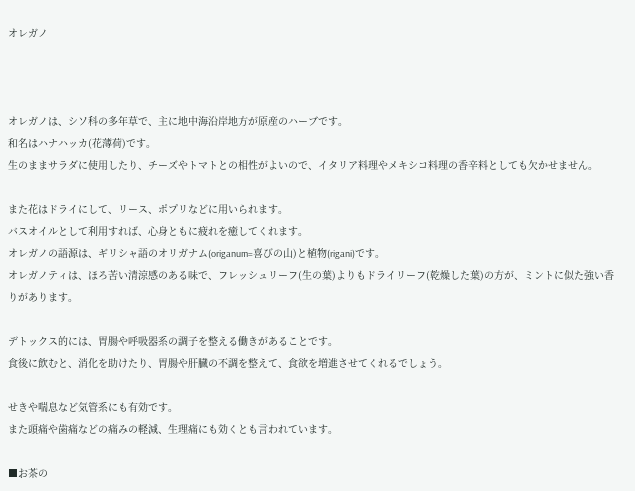オレガノ



オレガノは、シソ科の多年草で、主に地中海沿岸地方が原産のハーブです。
和名はハナハッカ(花薄荷)です。
生のままサラダに使用したり、チーズやトマトとの相性がよいので、イタリア料理やメキシコ料理の香辛料としても欠かせません。

また花はドライにして、リース、ポプリなどに用いられます。
バスオイルとして利用すれば、心身ともに疲れを癒してくれます。
オレガノの語源は、ギリシャ語のオリガナム(origanum=喜びの山)と植物(rigani)です。
オレガノティは、ほろ苦い清涼感のある味で、フレッシュリーフ(生の葉)よりもドライリーフ(乾燥した葉)の方が、ミントに似た強い香りがあります。

デトックス的には、胃腸や呼吸器系の調子を整える働きがあることです。
食後に飲むと、消化を助けたり、胃腸や肝臓の不調を整えて、食欲を増進させてくれるでしょう。

せきや喘息など気管系にも有効です。
また頭痛や歯痛などの痛みの軽減、生理痛にも効くとも言われています。

■お茶の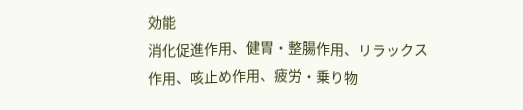効能
消化促進作用、健胃・整腸作用、リラックス作用、咳止め作用、疲労・乗り物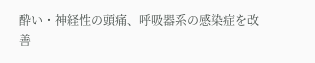酔い・神経性の頭痛、呼吸器系の感染症を改善